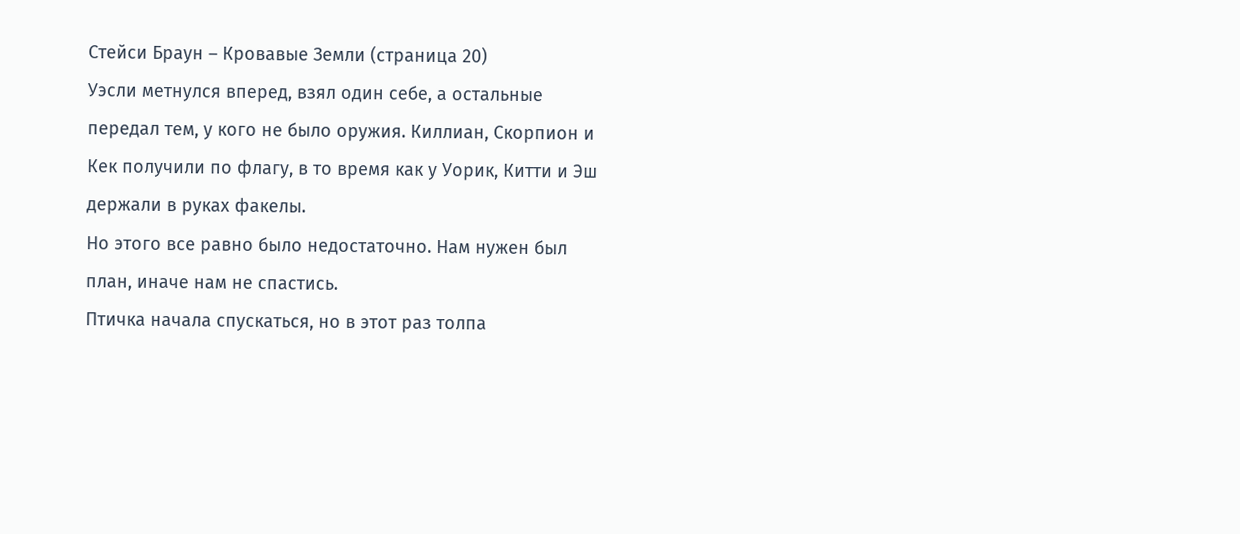Стейси Браун – Кровавые Земли (страница 20)
Уэсли метнулся вперед, взял один себе, а остальные передал тем, у кого не было оружия. Киллиан, Скорпион и Кек получили по флагу, в то время как у Уорик, Китти и Эш держали в руках факелы.
Но этого все равно было недостаточно. Нам нужен был план, иначе нам не спастись.
Птичка начала спускаться, но в этот раз толпа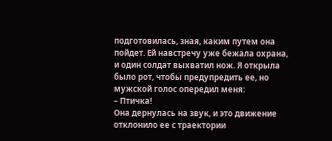подготовилась, зная, каким путем она пойдет. Ей навстречу уже бежала охрана, и один солдат выхватил нож. Я открыла было рот, чтобы предупредить ее, но мужской голос опередил меня:
– Птичка!
Она дернулась на звук, и это движение отклонило ее с траектории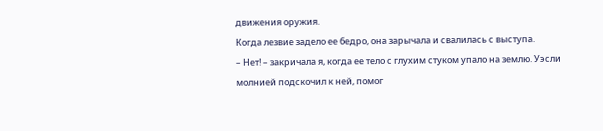движения оружия.
Когда лезвие задело ее бедро, она зарычала и свалилась с выступа.
– Нет! – закричала я, когда ее тело с глухим стуком упало на землю. Уэсли молнией подскочил к ней, помог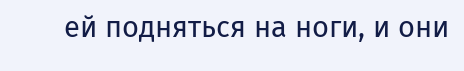ей подняться на ноги, и они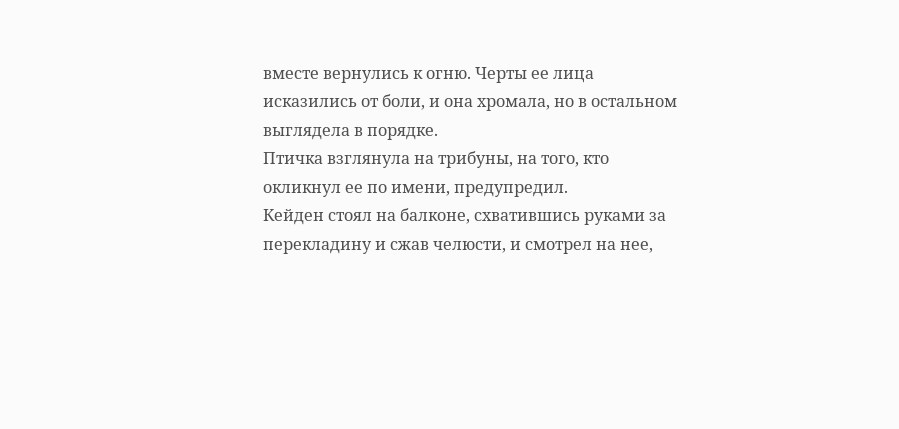вместе вернулись к огню. Черты ее лица исказились от боли, и она хромала, но в остальном выглядела в порядке.
Птичка взглянула на трибуны, на того, кто окликнул ее по имени, предупредил.
Кейден стоял на балконе, схватившись руками за перекладину и сжав челюсти, и смотрел на нее,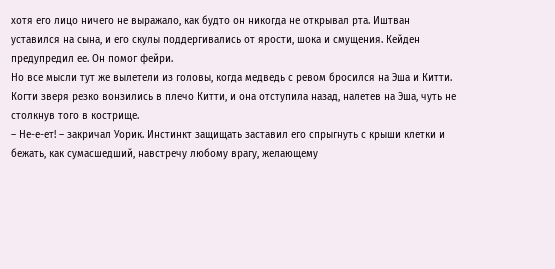хотя его лицо ничего не выражало, как будто он никогда не открывал рта. Иштван уставился на сына, и его скулы поддергивались от ярости, шока и смущения. Кейден предупредил ее. Он помог фейри.
Но все мысли тут же вылетели из головы, когда медведь с ревом бросился на Эша и Китти. Когти зверя резко вонзились в плечо Китти, и она отступила назад, налетев на Эша, чуть не столкнув того в кострище.
– Не-е-ет! – закричал Уорик. Инстинкт защищать заставил его спрыгнуть с крыши клетки и бежать, как сумасшедший, навстречу любому врагу, желающему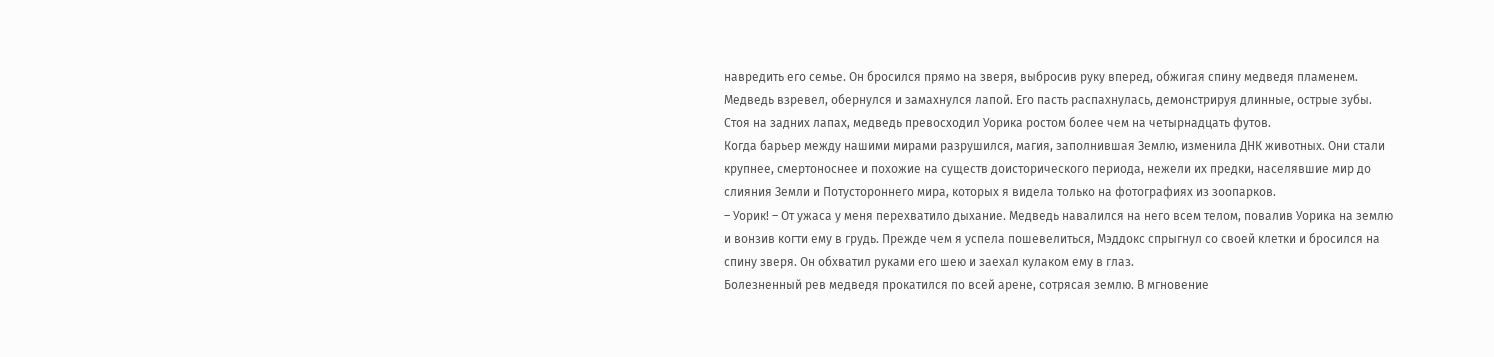навредить его семье. Он бросился прямо на зверя, выбросив руку вперед, обжигая спину медведя пламенем.
Медведь взревел, обернулся и замахнулся лапой. Его пасть распахнулась, демонстрируя длинные, острые зубы. Стоя на задних лапах, медведь превосходил Уорика ростом более чем на четырнадцать футов.
Когда барьер между нашими мирами разрушился, магия, заполнившая Землю, изменила ДНК животных. Они стали крупнее, смертоноснее и похожие на существ доисторического периода, нежели их предки, населявшие мир до слияния Земли и Потустороннего мира, которых я видела только на фотографиях из зоопарков.
– Уорик! – От ужаса у меня перехватило дыхание. Медведь навалился на него всем телом, повалив Уорика на землю и вонзив когти ему в грудь. Прежде чем я успела пошевелиться, Мэддокс спрыгнул со своей клетки и бросился на спину зверя. Он обхватил руками его шею и заехал кулаком ему в глаз.
Болезненный рев медведя прокатился по всей арене, сотрясая землю. В мгновение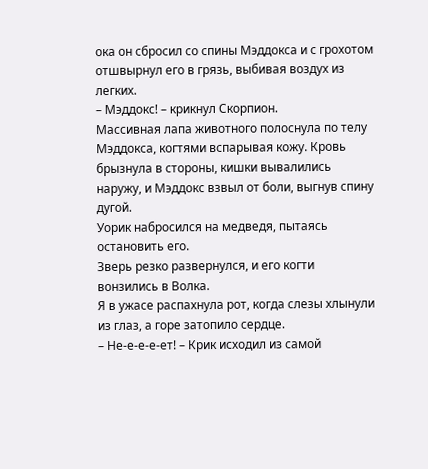ока он сбросил со спины Мэддокса и с грохотом отшвырнул его в грязь, выбивая воздух из легких.
– Мэддокс! – крикнул Скорпион.
Массивная лапа животного полоснула по телу Мэддокса, когтями вспарывая кожу. Кровь брызнула в стороны, кишки вывалились наружу, и Мэддокс взвыл от боли, выгнув спину дугой.
Уорик набросился на медведя, пытаясь остановить его.
Зверь резко развернулся, и его когти вонзились в Волка.
Я в ужасе распахнула рот, когда слезы хлынули из глаз, а горе затопило сердце.
– Не-е-е-е-ет! – Крик исходил из самой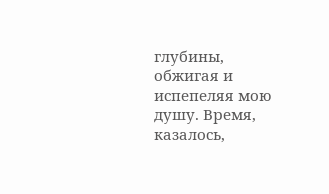глубины, обжигая и испепеляя мою душу. Время, казалось,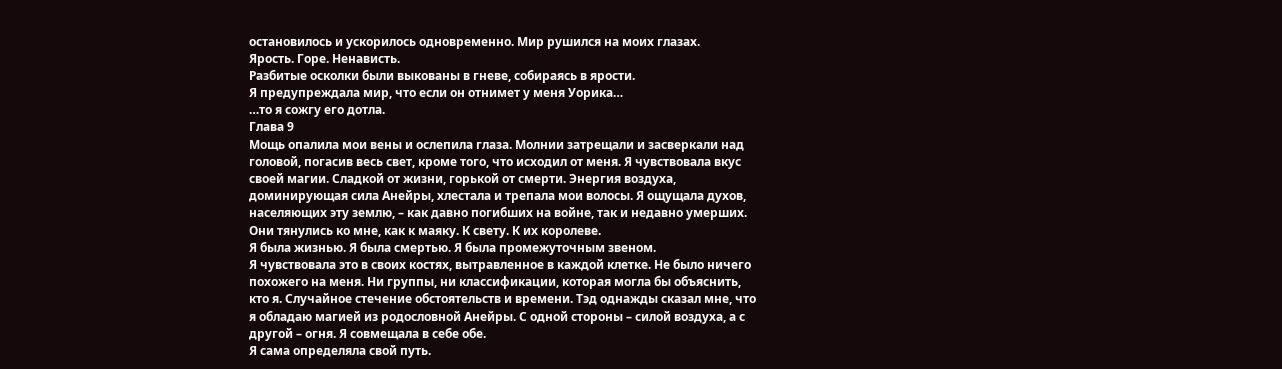остановилось и ускорилось одновременно. Мир рушился на моих глазах.
Ярость. Горе. Ненависть.
Разбитые осколки были выкованы в гневе, собираясь в ярости.
Я предупреждала мир, что если он отнимет у меня Уорика…
…то я сожгу его дотла.
Глава 9
Мощь опалила мои вены и ослепила глаза. Молнии затрещали и засверкали над головой, погасив весь свет, кроме того, что исходил от меня. Я чувствовала вкус своей магии. Сладкой от жизни, горькой от смерти. Энергия воздуха, доминирующая сила Анейры, хлестала и трепала мои волосы. Я ощущала духов, населяющих эту землю, – как давно погибших на войне, так и недавно умерших. Они тянулись ко мне, как к маяку. К свету. К их королеве.
Я была жизнью. Я была смертью. Я была промежуточным звеном.
Я чувствовала это в своих костях, вытравленное в каждой клетке. Не было ничего похожего на меня. Ни группы, ни классификации, которая могла бы объяснить, кто я. Случайное стечение обстоятельств и времени. Тэд однажды сказал мне, что я обладаю магией из родословной Анейры. С одной стороны – силой воздуха, а с другой – огня. Я совмещала в себе обе.
Я сама определяла свой путь.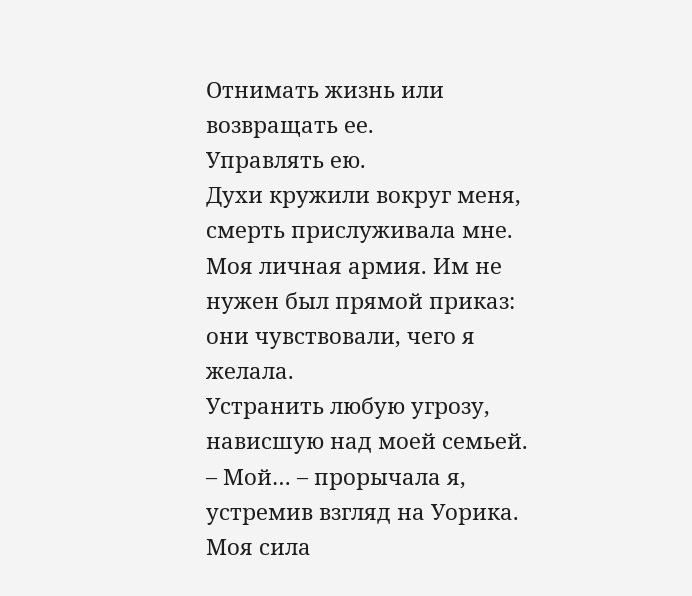Отнимать жизнь или возвращать ее.
Управлять ею.
Духи кружили вокруг меня, смерть прислуживала мне. Моя личная армия. Им не нужен был прямой приказ: они чувствовали, чего я желала.
Устранить любую угрозу, нависшую над моей семьей.
– Мой… – прорычала я, устремив взгляд на Уорика. Моя сила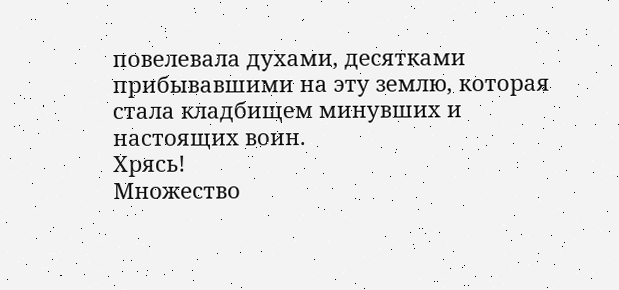повелевала духами, десятками прибывавшими на эту землю, которая стала кладбищем минувших и настоящих воин.
Хрясь!
Множество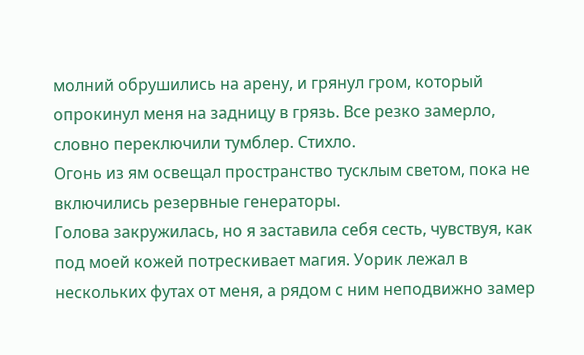молний обрушились на арену, и грянул гром, который опрокинул меня на задницу в грязь. Все резко замерло, словно переключили тумблер. Стихло.
Огонь из ям освещал пространство тусклым светом, пока не включились резервные генераторы.
Голова закружилась, но я заставила себя сесть, чувствуя, как под моей кожей потрескивает магия. Уорик лежал в нескольких футах от меня, а рядом с ним неподвижно замер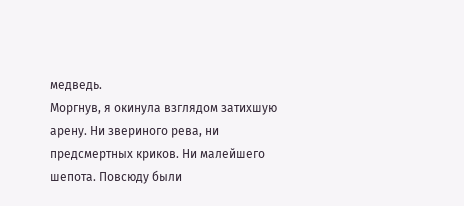медведь.
Моргнув, я окинула взглядом затихшую арену. Ни звериного рева, ни предсмертных криков. Ни малейшего шепота. Повсюду были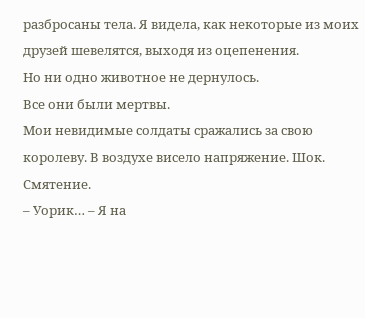разбросаны тела. Я видела, как некоторые из моих друзей шевелятся, выходя из оцепенения.
Но ни одно животное не дернулось.
Все они были мертвы.
Мои невидимые солдаты сражались за свою королеву. В воздухе висело напряжение. Шок.
Смятение.
– Уорик… – Я на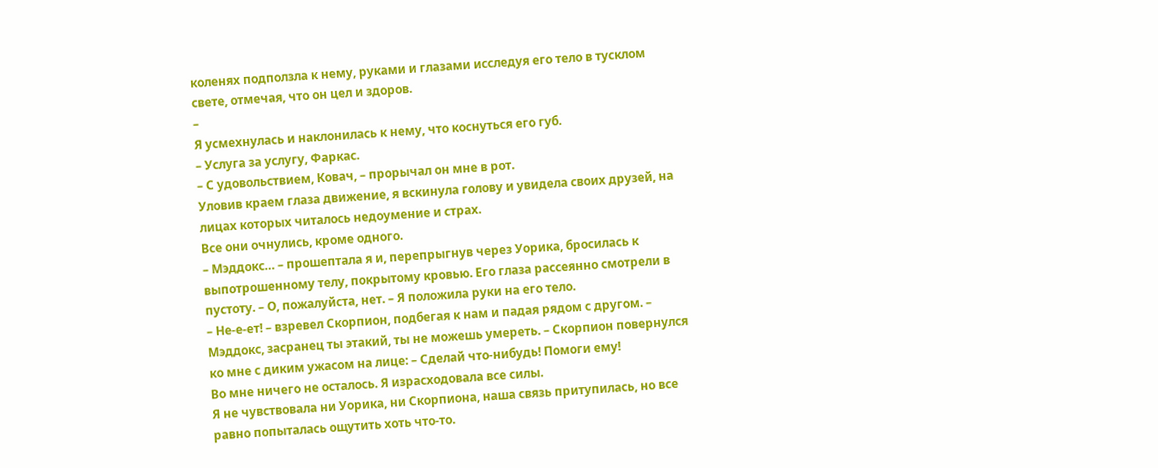коленях подползла к нему, руками и глазами исследуя его тело в тусклом свете, отмечая, что он цел и здоров.
–
Я усмехнулась и наклонилась к нему, что коснуться его губ.
– Услуга за услугу, Фаркас.
– С удовольствием, Ковач, – прорычал он мне в рот.
Уловив краем глаза движение, я вскинула голову и увидела своих друзей, на лицах которых читалось недоумение и страх.
Все они очнулись, кроме одного.
– Мэддокс… – прошептала я и, перепрыгнув через Уорика, бросилась к выпотрошенному телу, покрытому кровью. Его глаза рассеянно смотрели в пустоту. – О, пожалуйста, нет. – Я положила руки на его тело.
– Не-е-ет! – взревел Скорпион, подбегая к нам и падая рядом с другом. – Мэддокс, засранец ты этакий, ты не можешь умереть. – Скорпион повернулся ко мне с диким ужасом на лице: – Сделай что-нибудь! Помоги ему!
Во мне ничего не осталось. Я израсходовала все силы.
Я не чувствовала ни Уорика, ни Скорпиона, наша связь притупилась, но все равно попыталась ощутить хоть что-то.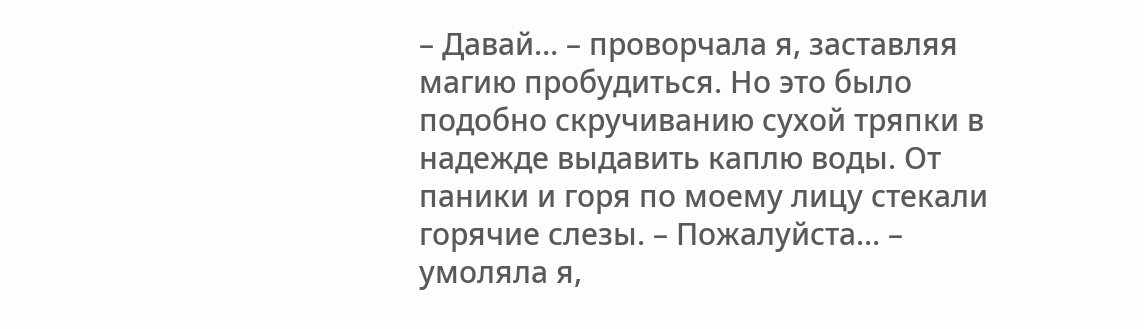– Давай… – проворчала я, заставляя магию пробудиться. Но это было подобно скручиванию сухой тряпки в надежде выдавить каплю воды. От паники и горя по моему лицу стекали горячие слезы. – Пожалуйста… – умоляла я,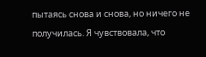пытаясь снова и снова, но ничего не получилась. Я чувствовала, что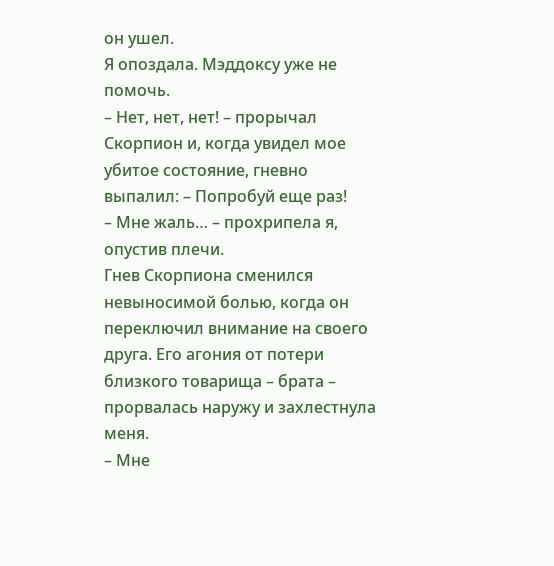он ушел.
Я опоздала. Мэддоксу уже не помочь.
– Нет, нет, нет! – прорычал Скорпион и, когда увидел мое убитое состояние, гневно выпалил: – Попробуй еще раз!
– Мне жаль… – прохрипела я, опустив плечи.
Гнев Скорпиона сменился невыносимой болью, когда он переключил внимание на своего друга. Его агония от потери близкого товарища – брата – прорвалась наружу и захлестнула меня.
– Мне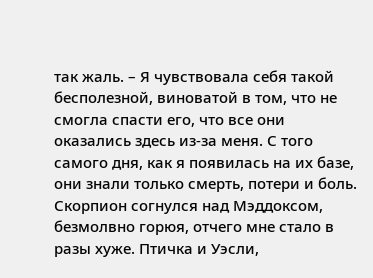так жаль. – Я чувствовала себя такой бесполезной, виноватой в том, что не смогла спасти его, что все они оказались здесь из-за меня. С того самого дня, как я появилась на их базе, они знали только смерть, потери и боль.
Скорпион согнулся над Мэддоксом, безмолвно горюя, отчего мне стало в разы хуже. Птичка и Уэсли,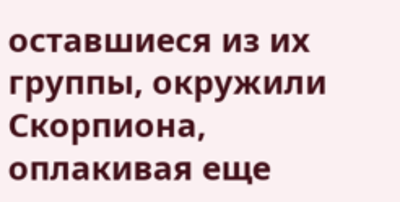оставшиеся из их группы, окружили Скорпиона, оплакивая еще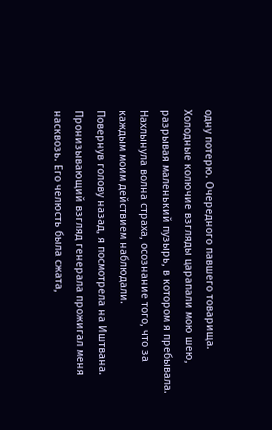одну потерю. Очередного павшего товарища.
Холодные колючие взгляды царапали мою шею, разрывая маленький пузырь, в котором я пребывала. Нахлынула волна страха, осознание того, что за каждым моим действием наблюдали.
Повернув голову назад, я посмотрела на Иштвана. Пронизывающий взгляд генерала прожигал меня насквозь. Его челюсть была сжата,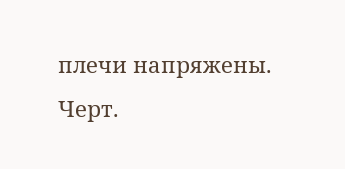плечи напряжены.
Черт.